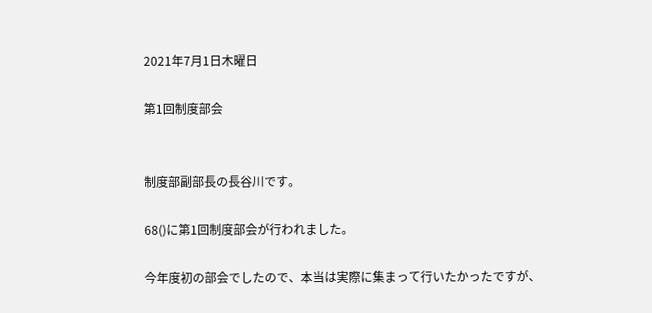2021年7月1日木曜日

第1回制度部会


制度部副部長の長谷川です。

68()に第1回制度部会が行われました。

今年度初の部会でしたので、本当は実際に集まって行いたかったですが、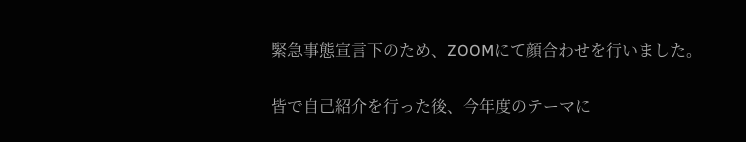緊急事態宣言下のため、ZOOMにて顔合わせを行いました。

皆で自己紹介を行った後、今年度のテーマに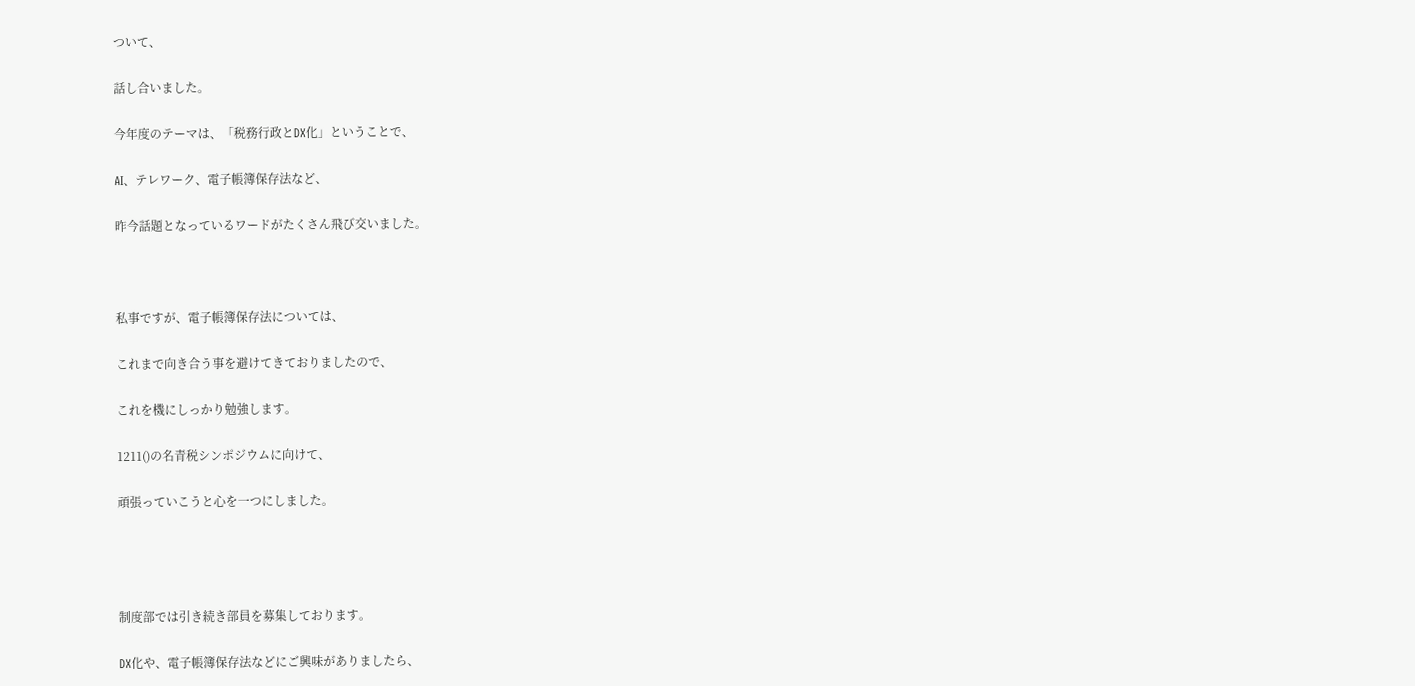ついて、

話し合いました。

今年度のテーマは、「税務行政とDX化」ということで、

AI、テレワーク、電子帳簿保存法など、

昨今話題となっているワードがたくさん飛び交いました。



私事ですが、電子帳簿保存法については、

これまで向き合う事を避けてきておりましたので、

これを機にしっかり勉強します。

1211()の名青税シンポジウムに向けて、

頑張っていこうと心を一つにしました。




制度部では引き続き部員を募集しております。

DX化や、電子帳簿保存法などにご興味がありましたら、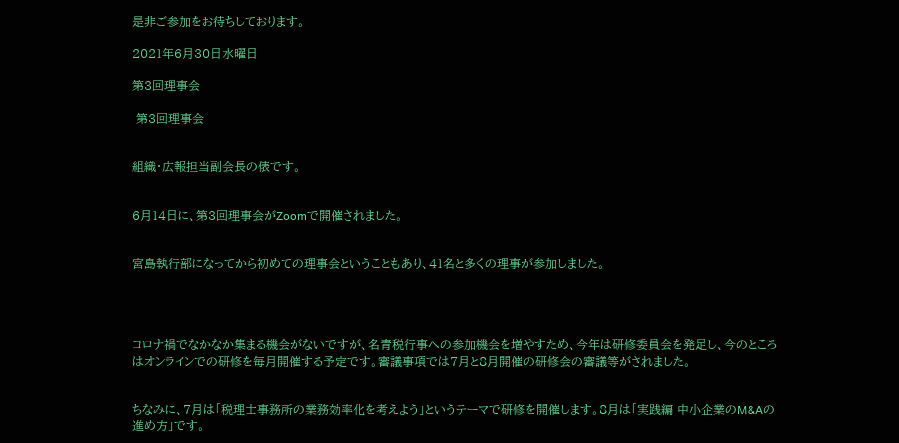是非ご参加をお待ちしております。

2021年6月30日水曜日

第3回理事会

 第3回理事会


組織・広報担当副会長の俵です。


6月14日に、第3回理事会がZoomで開催されました。


宮島執行部になってから初めての理事会ということもあり、41名と多くの理事が参加しました。




コロナ禍でなかなか集まる機会がないですが、名青税行事への参加機会を増やすため、今年は研修委員会を発足し、今のところはオンラインでの研修を毎月開催する予定です。審議事項では7月と8月開催の研修会の審議等がされました。


ちなみに、7月は「税理士事務所の業務効率化を考えよう」というテーマで研修を開催します。8月は「実践編 中小企業のM&Aの進め方」です。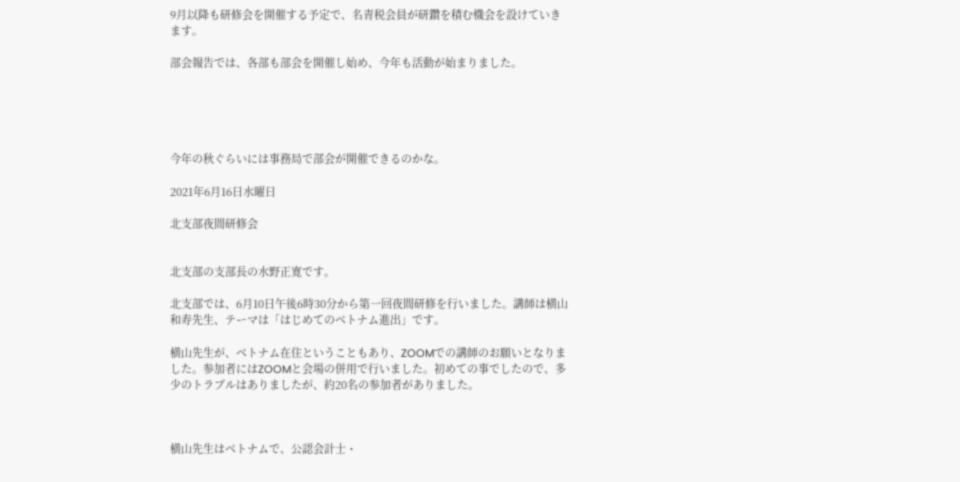9月以降も研修会を開催する予定で、名青税会員が研鑽を積む機会を設けていきます。

部会報告では、各部も部会を開催し始め、今年も活動が始まりました。





今年の秋ぐらいには事務局で部会が開催できるのかな。

2021年6月16日水曜日

北支部夜間研修会


北支部の支部長の水野正寛です。

北支部では、6月10日午後6時30分から第一回夜間研修を行いました。講師は横山和寿先生、テーマは「はじめてのベトナム進出」です。

横山先生が、ベトナム在住ということもあり、ZOOMでの講師のお願いとなりました。参加者にはZOOMと会場の併用で行いました。初めての事でしたので、多少のトラブルはありましたが、約20名の参加者がありました。



横山先生はベトナムで、公認会計士・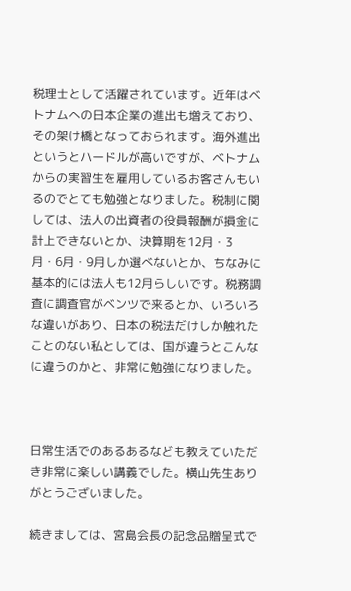税理士として活躍されています。近年はベトナムへの日本企業の進出も増えており、その架け橋となっておられます。海外進出というとハードルが高いですが、ベトナムからの実習生を雇用しているお客さんもいるのでとても勉強となりました。税制に関しては、法人の出資者の役員報酬が損金に計上できないとか、決算期を12月・3月・6月・9月しか選べないとか、ちなみに基本的には法人も12月らしいです。税務調査に調査官がベンツで来るとか、いろいろな違いがあり、日本の税法だけしか触れたことのない私としては、国が違うとこんなに違うのかと、非常に勉強になりました。



日常生活でのあるあるなども教えていただき非常に楽しい講義でした。横山先生ありがとうございました。

続きましては、宮島会長の記念品贈呈式で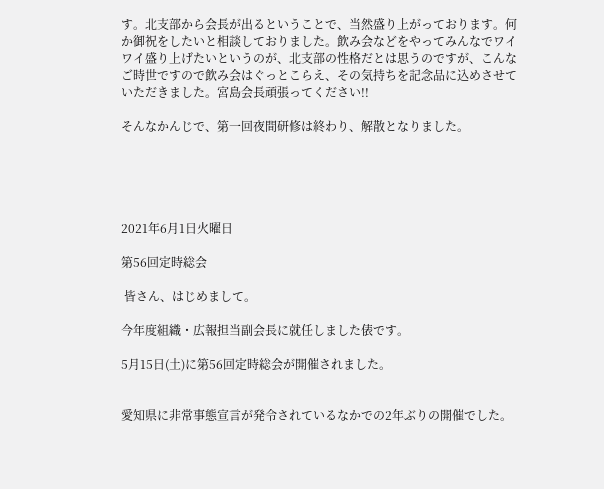す。北支部から会長が出るということで、当然盛り上がっております。何か御祝をしたいと相談しておりました。飲み会などをやってみんなでワイワイ盛り上げたいというのが、北支部の性格だとは思うのですが、こんなご時世ですので飲み会はぐっとこらえ、その気持ちを記念品に込めさせていただきました。宮島会長頑張ってください!!

そんなかんじで、第一回夜間研修は終わり、解散となりました。





2021年6月1日火曜日

第56回定時総会

 皆さん、はじめまして。

今年度組織・広報担当副会長に就任しました俵です。

5月15日(土)に第56回定時総会が開催されました。


愛知県に非常事態宣言が発令されているなかでの2年ぶりの開催でした。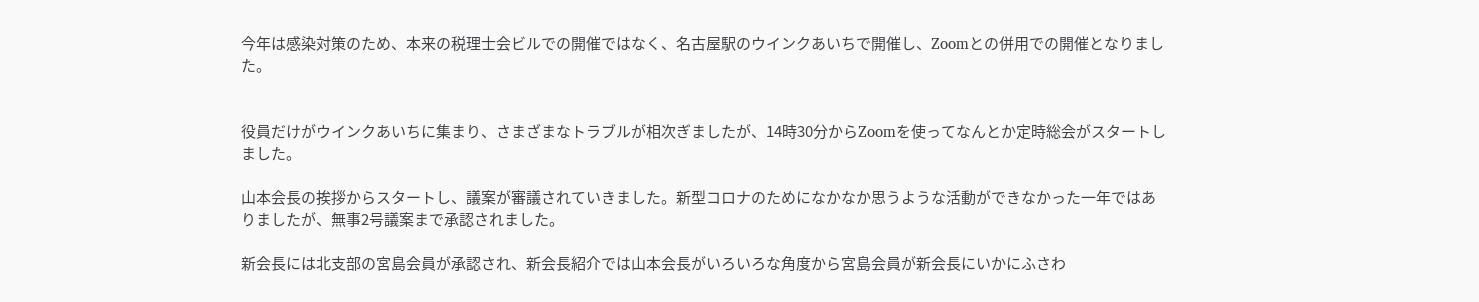今年は感染対策のため、本来の税理士会ビルでの開催ではなく、名古屋駅のウインクあいちで開催し、Zoomとの併用での開催となりました。


役員だけがウインクあいちに集まり、さまざまなトラブルが相次ぎましたが、14時30分からZoomを使ってなんとか定時総会がスタートしました。

山本会長の挨拶からスタートし、議案が審議されていきました。新型コロナのためになかなか思うような活動ができなかった一年ではありましたが、無事2号議案まで承認されました。

新会長には北支部の宮島会員が承認され、新会長紹介では山本会長がいろいろな角度から宮島会員が新会長にいかにふさわ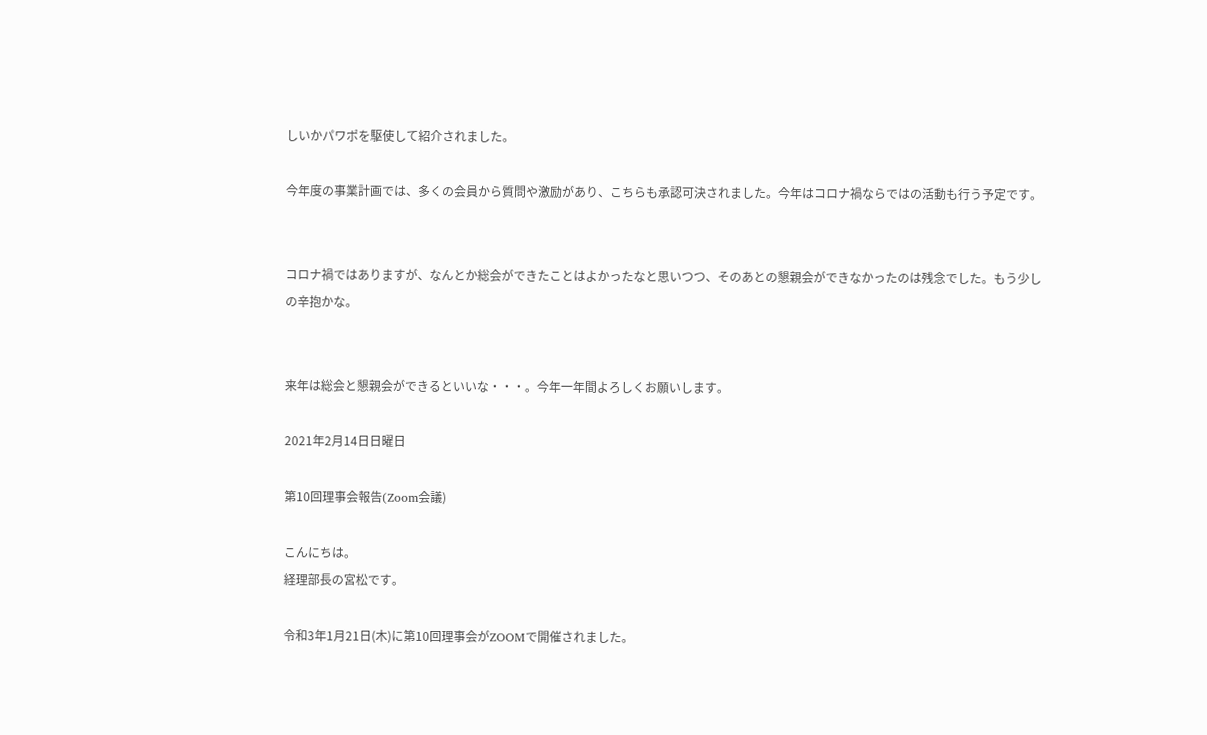しいかパワポを駆使して紹介されました。

今年度の事業計画では、多くの会員から質問や激励があり、こちらも承認可決されました。今年はコロナ禍ならではの活動も行う予定です。


コロナ禍ではありますが、なんとか総会ができたことはよかったなと思いつつ、そのあとの懇親会ができなかったのは残念でした。もう少しの辛抱かな。


来年は総会と懇親会ができるといいな・・・。今年一年間よろしくお願いします。

2021年2月14日日曜日

第10回理事会報告(Zoom会議)

こんにちは。
経理部長の宮松です。

令和3年1月21日(木)に第10回理事会がZOOMで開催されました。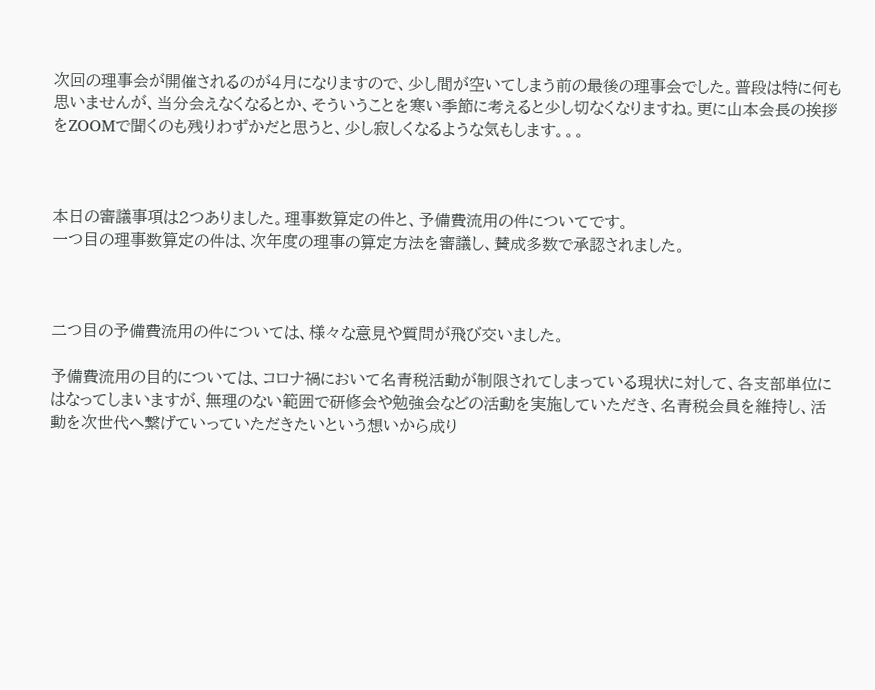次回の理事会が開催されるのが4月になりますので、少し間が空いてしまう前の最後の理事会でした。普段は特に何も思いませんが、当分会えなくなるとか、そういうことを寒い季節に考えると少し切なくなりますね。更に山本会長の挨拶をZOOMで聞くのも残りわずかだと思うと、少し寂しくなるような気もします。。。



本日の審議事項は2つありました。理事数算定の件と、予備費流用の件についてです。
一つ目の理事数算定の件は、次年度の理事の算定方法を審議し、賛成多数で承認されました。



二つ目の予備費流用の件については、様々な意見や質問が飛び交いました。

予備費流用の目的については、コロナ禍において名青税活動が制限されてしまっている現状に対して、各支部単位にはなってしまいますが、無理のない範囲で研修会や勉強会などの活動を実施していただき、名青税会員を維持し、活動を次世代へ繋げていっていただきたいという想いから成り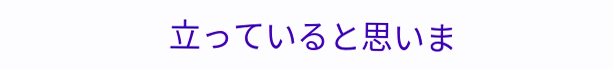立っていると思いま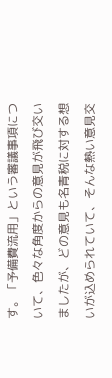す。「予備費流用」という審議事項について、色々な角度からの意見が飛び交いましたが、どの意見も名青税に対する想いが込められていて、そんな熱い意見交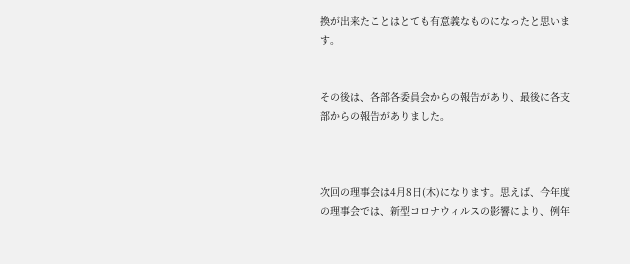換が出来たことはとても有意義なものになったと思います。


その後は、各部各委員会からの報告があり、最後に各支部からの報告がありました。



次回の理事会は4月8日(木)になります。思えば、今年度の理事会では、新型コロナウィルスの影響により、例年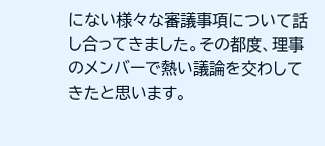にない様々な審議事項について話し合ってきました。その都度、理事のメンバーで熱い議論を交わしてきたと思います。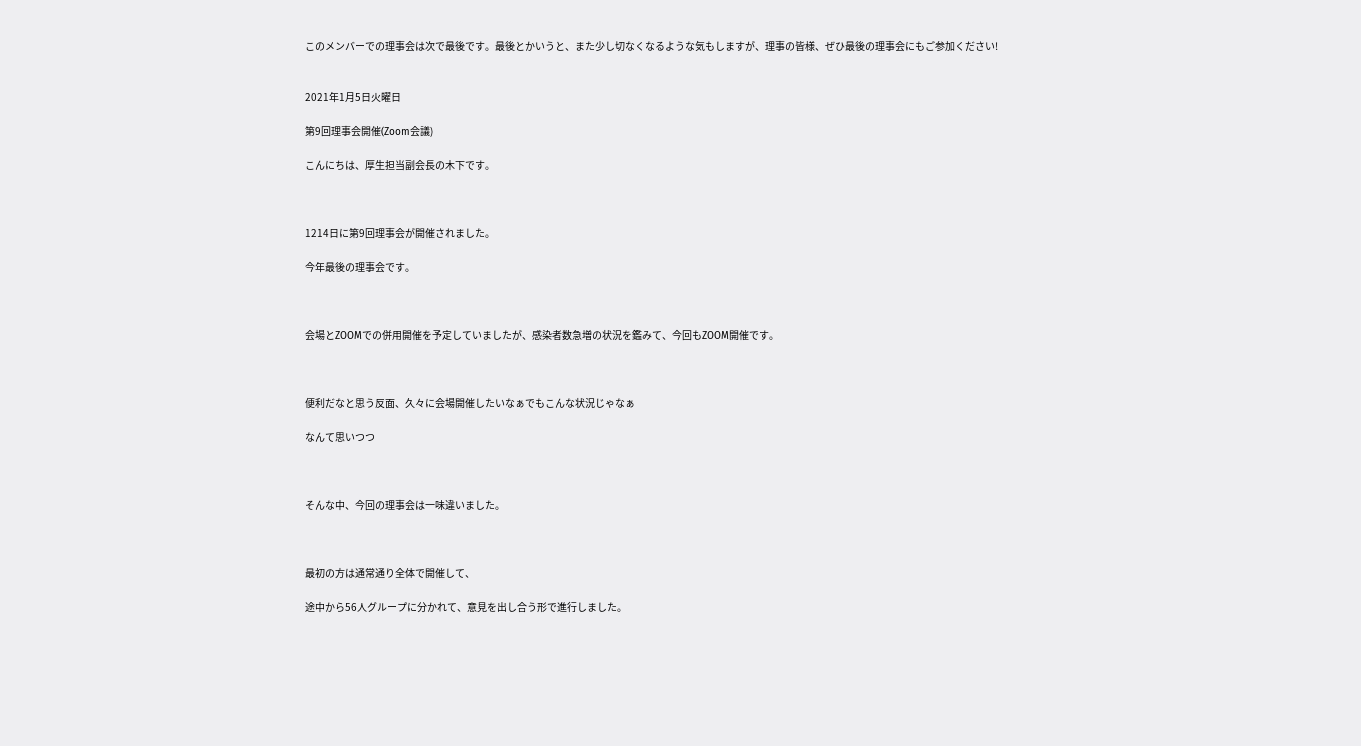このメンバーでの理事会は次で最後です。最後とかいうと、また少し切なくなるような気もしますが、理事の皆様、ぜひ最後の理事会にもご参加ください!


2021年1月5日火曜日

第9回理事会開催(Zoom会議)

こんにちは、厚生担当副会長の木下です。



1214日に第9回理事会が開催されました。

今年最後の理事会です。



会場とZOOMでの併用開催を予定していましたが、感染者数急増の状況を鑑みて、今回もZOOM開催です。



便利だなと思う反面、久々に会場開催したいなぁでもこんな状況じゃなぁ

なんて思いつつ



そんな中、今回の理事会は一味違いました。



最初の方は通常通り全体で開催して、

途中から56人グループに分かれて、意見を出し合う形で進行しました。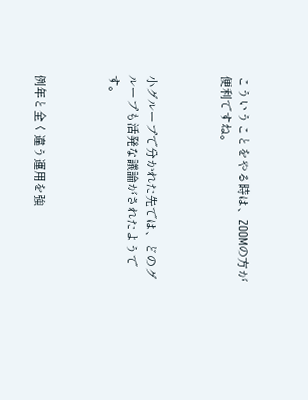こういうことをやる時は、ZOOMの方が便利ですね。



小グループで分かれた先では、どのグループも活発な議論がされたようです。



例年と全く違う運用を強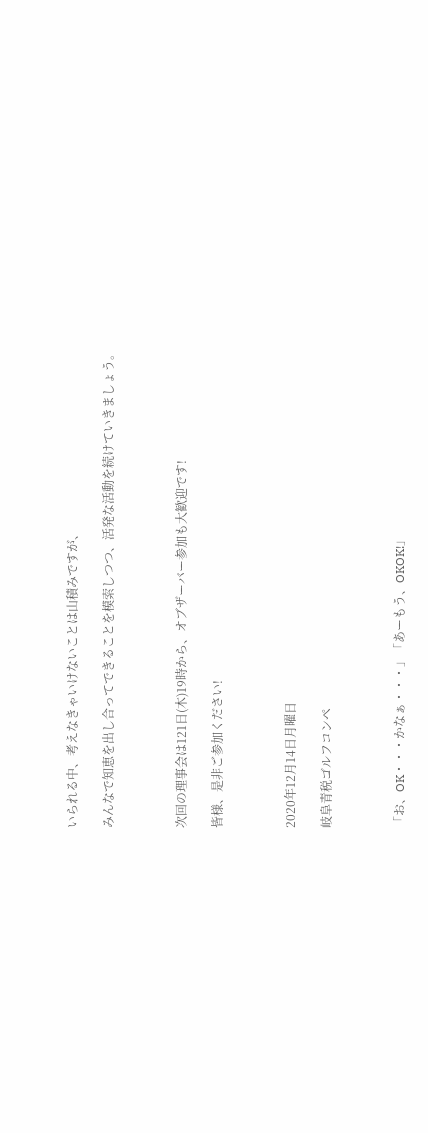いられる中、考えなきゃいけないことは山積みですが、

みんなで知恵を出し合ってできることを模索しつつ、活発な活動を続けていきましょう。



次回の理事会は121日(木)19時から、オブザーバー参加も大歓迎です!

皆様、是非ご参加ください!



2020年12月14日月曜日

岐阜青税ゴルフコンペ



「お、OK・・・かなぁ・・・」「あーもう、OKOK!」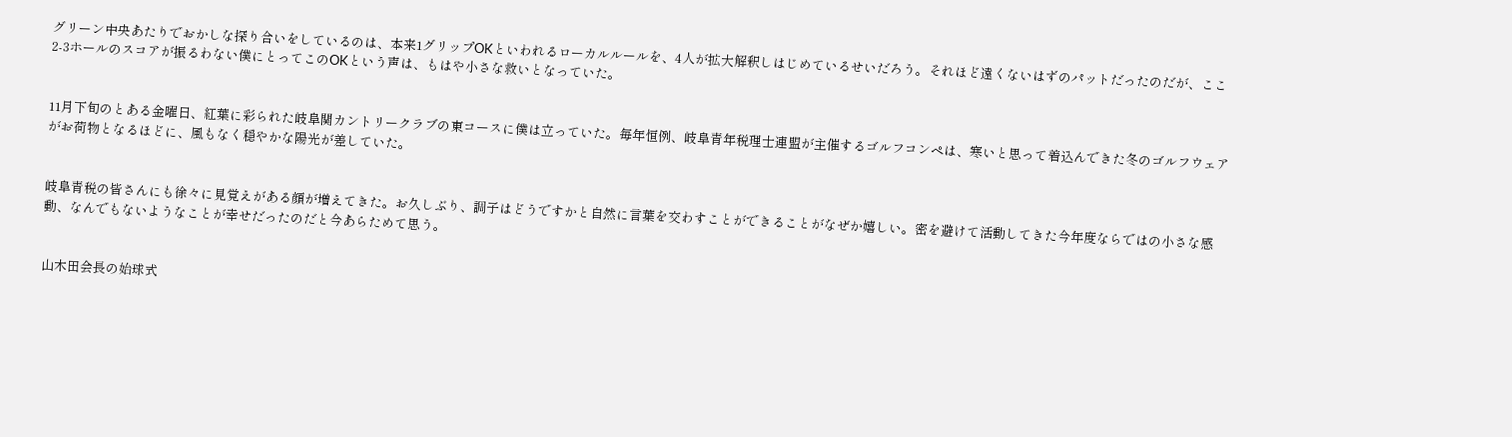グリーン中央あたりでおかしな探り合いをしているのは、本来1グリップOKといわれるローカルルールを、4人が拡大解釈しはじめているせいだろう。それほど遠くないはずのパットだったのだが、ここ2-3ホールのスコアが振るわない僕にとってこのOKという声は、もはや小さな救いとなっていた。


11月下旬のとある金曜日、紅葉に彩られた岐阜関カントリークラブの東コースに僕は立っていた。毎年恒例、岐阜青年税理士連盟が主催するゴルフコンペは、寒いと思って着込んできた冬のゴルフウェアがお荷物となるほどに、風もなく穏やかな陽光が差していた。


岐阜青税の皆さんにも徐々に見覚えがある顔が増えてきた。お久しぶり、調子はどうですかと自然に言葉を交わすことができることがなぜか嬉しい。密を避けて活動してきた今年度ならではの小さな感動、なんでもないようなことが幸せだったのだと今あらためて思う。


山木田会長の始球式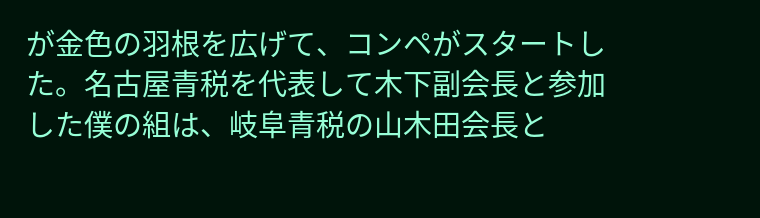が金色の羽根を広げて、コンペがスタートした。名古屋青税を代表して木下副会長と参加した僕の組は、岐阜青税の山木田会長と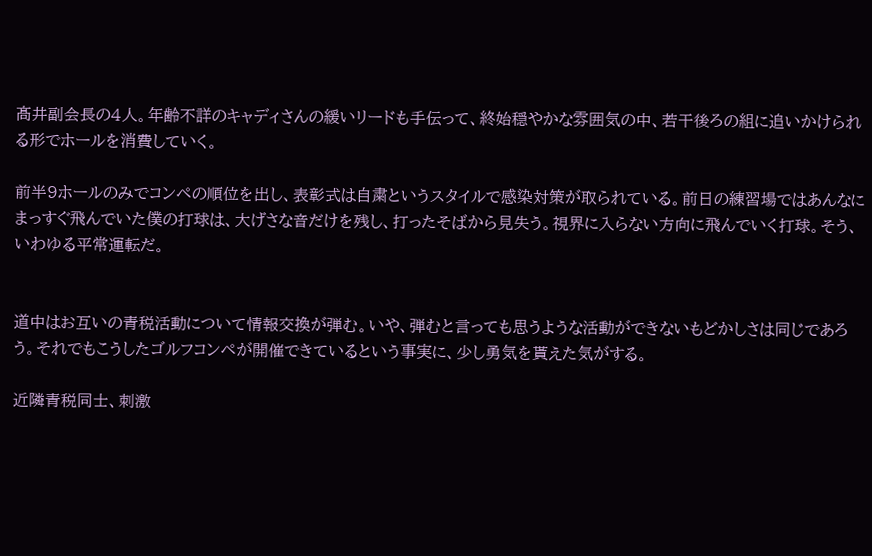髙井副会長の4人。年齢不詳のキャディさんの緩いリードも手伝って、終始穏やかな雰囲気の中、若干後ろの組に追いかけられ
る形でホールを消費していく。

前半9ホールのみでコンペの順位を出し、表彰式は自粛というスタイルで感染対策が取られている。前日の練習場ではあんなにまっすぐ飛んでいた僕の打球は、大げさな音だけを残し、打ったそばから見失う。視界に入らない方向に飛んでいく打球。そう、いわゆる平常運転だ。


道中はお互いの青税活動について情報交換が弾む。いや、弾むと言っても思うような活動ができないもどかしさは同じであろう。それでもこうしたゴルフコンペが開催できているという事実に、少し勇気を貰えた気がする。

近隣青税同士、刺激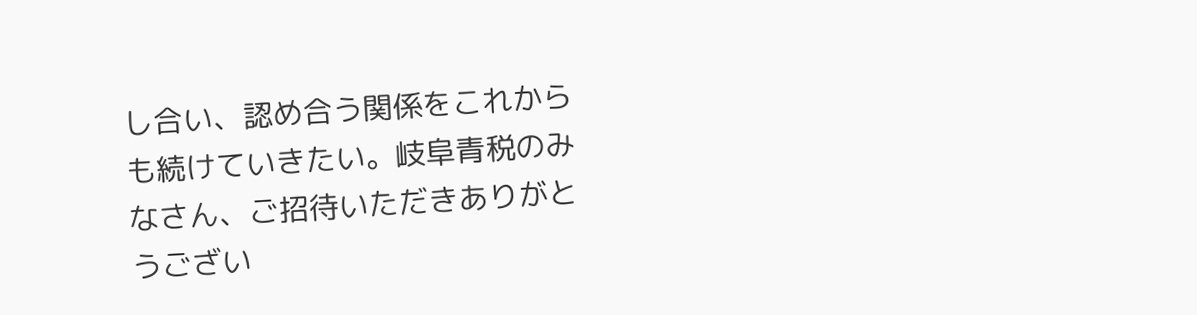し合い、認め合う関係をこれからも続けていきたい。岐阜青税のみなさん、ご招待いただきありがとうござい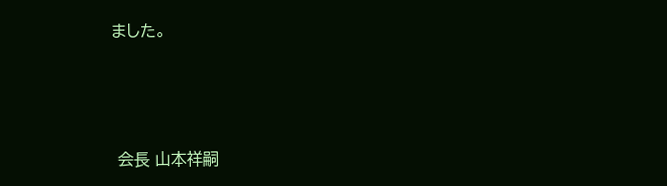ました。



 会長 山本祥嗣